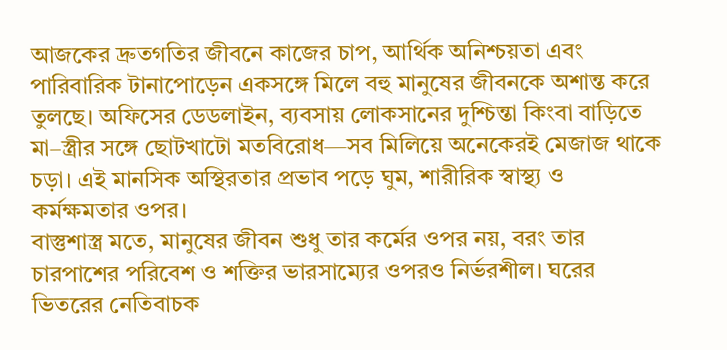আজকের দ্রুতগতির জীবনে কাজের চাপ, আর্থিক অনিশ্চয়তা এবং পারিবারিক টানাপোড়েন একসঙ্গে মিলে বহু মানুষের জীবনকে অশান্ত করে তুলছে। অফিসের ডেডলাইন, ব্যবসায় লোকসানের দুশ্চিন্তা কিংবা বাড়িতে মা–স্ত্রীর সঙ্গে ছোটখাটো মতবিরোধ—সব মিলিয়ে অনেকেরই মেজাজ থাকে চড়া। এই মানসিক অস্থিরতার প্রভাব পড়ে ঘুম, শারীরিক স্বাস্থ্য ও কর্মক্ষমতার ওপর।
বাস্তুশাস্ত্র মতে, মানুষের জীবন শুধু তার কর্মের ওপর নয়, বরং তার চারপাশের পরিবেশ ও শক্তির ভারসাম্যের ওপরও নির্ভরশীল। ঘরের ভিতরের নেতিবাচক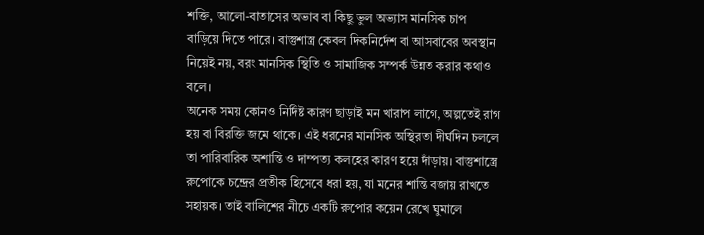শক্তি, আলো-বাতাসের অভাব বা কিছু ভুল অভ্যাস মানসিক চাপ বাড়িয়ে দিতে পারে। বাস্তুশাস্ত্র কেবল দিকনির্দেশ বা আসবাবের অবস্থান নিয়েই নয়, বরং মানসিক স্থিতি ও সামাজিক সম্পর্ক উন্নত করার কথাও বলে।
অনেক সময় কোনও নির্দিষ্ট কারণ ছাড়াই মন খারাপ লাগে, অল্পতেই রাগ হয় বা বিরক্তি জমে থাকে। এই ধরনের মানসিক অস্থিরতা দীর্ঘদিন চললে তা পারিবারিক অশান্তি ও দাম্পত্য কলহের কারণ হয়ে দাঁড়ায়। বাস্তুশাস্ত্রে রুপোকে চন্দ্রের প্রতীক হিসেবে ধরা হয়, যা মনের শান্তি বজায় রাখতে সহায়ক। তাই বালিশের নীচে একটি রুপোর কয়েন রেখে ঘুমালে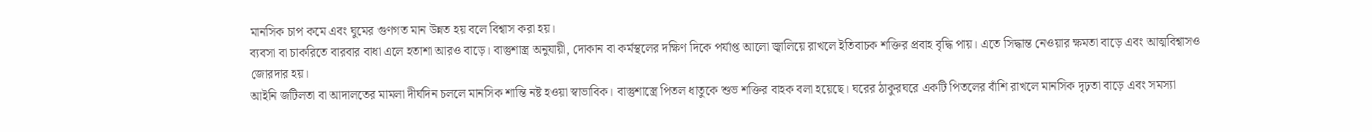মানসিক চাপ কমে এবং ঘুমের গুণগত মান উন্নত হয় বলে বিশ্বাস করা হয়।
ব্যবসা বা চাকরিতে বারবার বাধা এলে হতাশা আরও বাড়ে। বাস্তুশাস্ত্র অনুযায়ী, দোকান বা কর্মস্থলের দক্ষিণ দিকে পর্যাপ্ত আলো জ্বালিয়ে রাখলে ইতিবাচক শক্তির প্রবাহ বৃদ্ধি পায়। এতে সিদ্ধান্ত নেওয়ার ক্ষমতা বাড়ে এবং আত্মবিশ্বাসও জোরদার হয়।
আইনি জটিলতা বা আদালতের মামলা দীর্ঘদিন চললে মানসিক শান্তি নষ্ট হওয়া স্বাভাবিক। বাস্তুশাস্ত্রে পিতল ধাতুকে শুভ শক্তির বাহক বলা হয়েছে। ঘরের ঠাকুরঘরে একটি পিতলের বাঁশি রাখলে মানসিক দৃঢ়তা বাড়ে এবং সমস্যা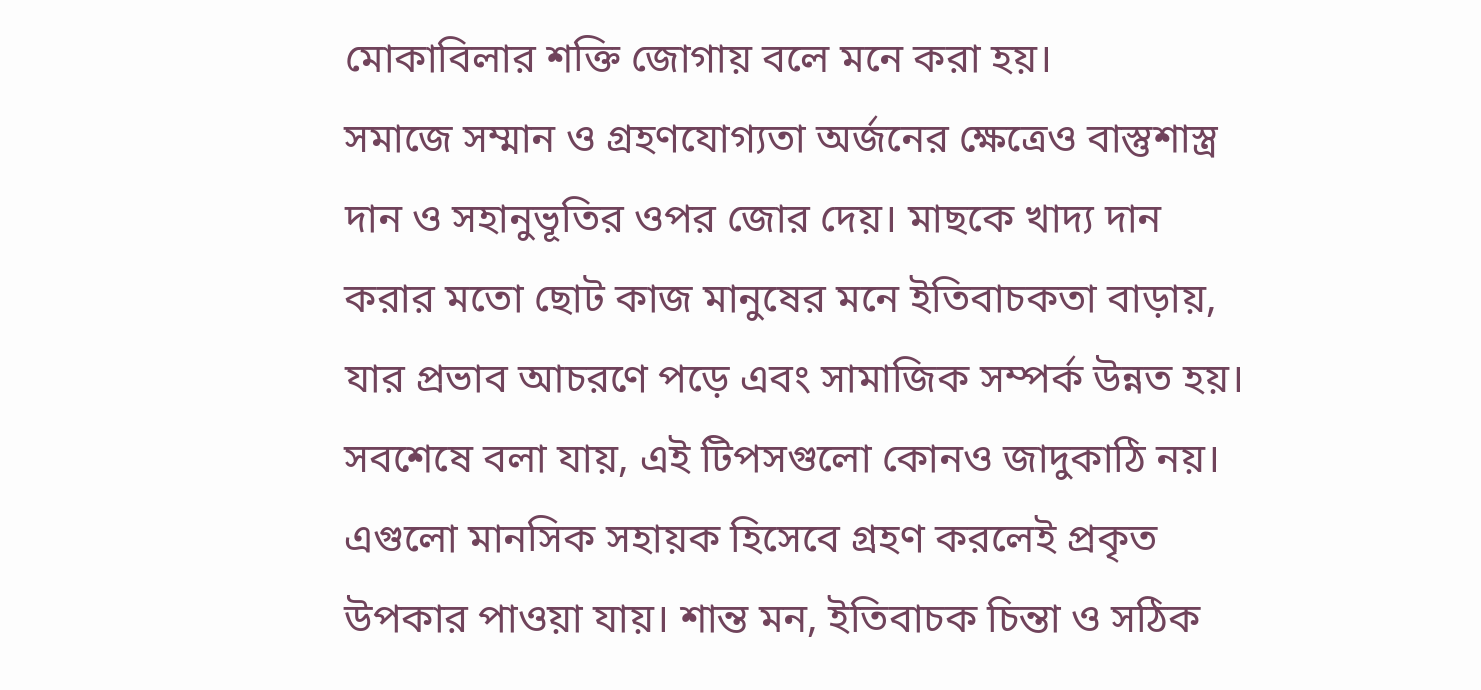মোকাবিলার শক্তি জোগায় বলে মনে করা হয়।
সমাজে সম্মান ও গ্রহণযোগ্যতা অর্জনের ক্ষেত্রেও বাস্তুশাস্ত্র দান ও সহানুভূতির ওপর জোর দেয়। মাছকে খাদ্য দান করার মতো ছোট কাজ মানুষের মনে ইতিবাচকতা বাড়ায়, যার প্রভাব আচরণে পড়ে এবং সামাজিক সম্পর্ক উন্নত হয়।
সবশেষে বলা যায়, এই টিপসগুলো কোনও জাদুকাঠি নয়। এগুলো মানসিক সহায়ক হিসেবে গ্রহণ করলেই প্রকৃত উপকার পাওয়া যায়। শান্ত মন, ইতিবাচক চিন্তা ও সঠিক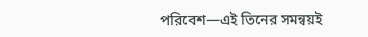পরিবেশ—এই তিনের সমন্বয়ই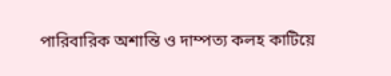পারিবারিক অশান্তি ও দাম্পত্য কলহ কাটিয়ে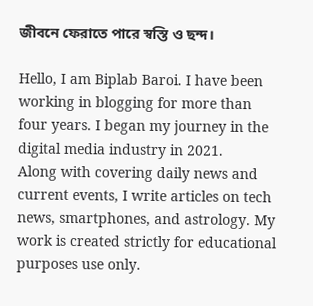জীবনে ফেরাতে পারে স্বস্তি ও ছন্দ।

Hello, I am Biplab Baroi. I have been working in blogging for more than four years. I began my journey in the digital media industry in 2021.
Along with covering daily news and current events, I write articles on tech news, smartphones, and astrology. My work is created strictly for educational purposes use only.